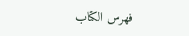فهرس الكتاب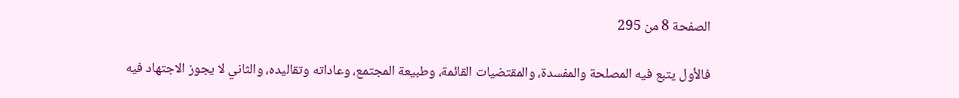الصفحة 8 من 295

فالأول يتبع فيه المصلحة والمفسدة، والمقتضيات القائمة، وطبيعة المجتمع، وعاداته وتقاليده، والثاني لا يجوز الاجتهاد فيه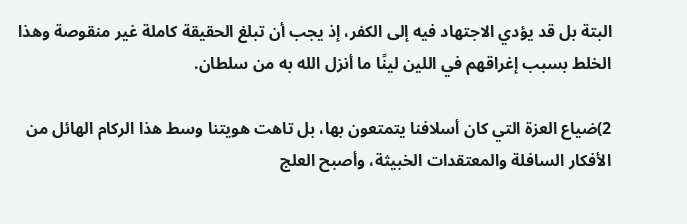البتة بل قد يؤدي الاجتهاد فيه إلى الكفر، إذ يجب أن تبلغ الحقيقة كاملة غير منقوصة وهذا الخلط بسبب إغراقهم في اللين لينًا ما أنزل الله به من سلطان.

2)ضياع العزة التي كان أسلافنا يتمتعون بها، بل تاهت هويتنا وسط هذا الركام الهائل من الأفكار السافلة والمعتقدات الخبيثة، وأصبح العلج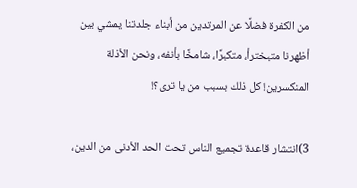من الكفرة فضلًا عن المرتدين من أبناء جلدتنا يمشي بين أظهرنا متبخترأ، متكبرًا، شامخًا بأنفه، ونحن الأذلة المنكسرين! كل ذلك بسبب من يا ترى؟!

3)انتشار قاعدة تجميع الناس تحت الحد الأدنى من الدين،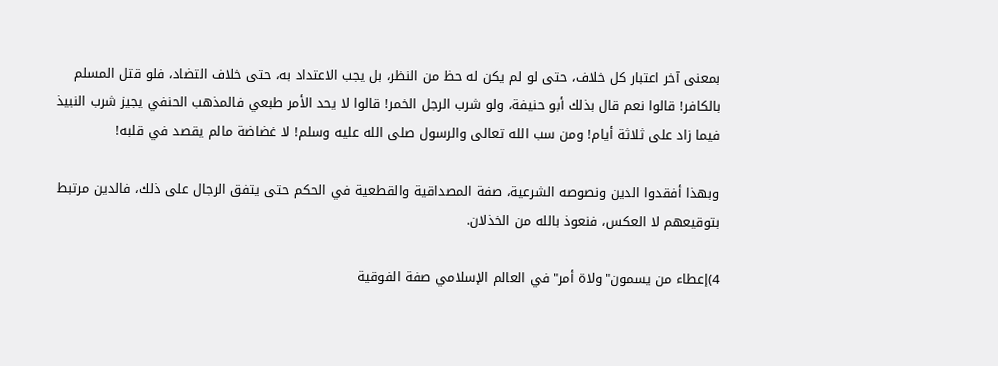بمعنى آخر اعتبار كل خلاف، حتى لو لم يكن له حظ من النظر، بل يجب الاعتداد به، حتى خلاف التضاد، فلو قتل المسلم بالكافر! قالوا نعم قال بذلك أبو حنيفة، ولو شرب الرجل الخمر! قالوا لا يحد الأمر طبعي فالمذهب الحنفي يجيز شرب النبيذ فيما زاد على ثلاثة أيام! ومن سب الله تعالى والرسول صلى الله عليه وسلم! لا غضاضة مالم يقصد في قلبه!

وبهذا أفقدوا الدين ونصوصه الشرعية، صفة المصداقية والقطعية في الحكم حتى يتفق الرجال على ذلك، فالدين مرتبط بتوقيعهم لا العكس، فنعوذ بالله من الخذلان.

4)إعطاء من يسمون"ولاة أمر"في العالم الإسلامي صفة الفوقية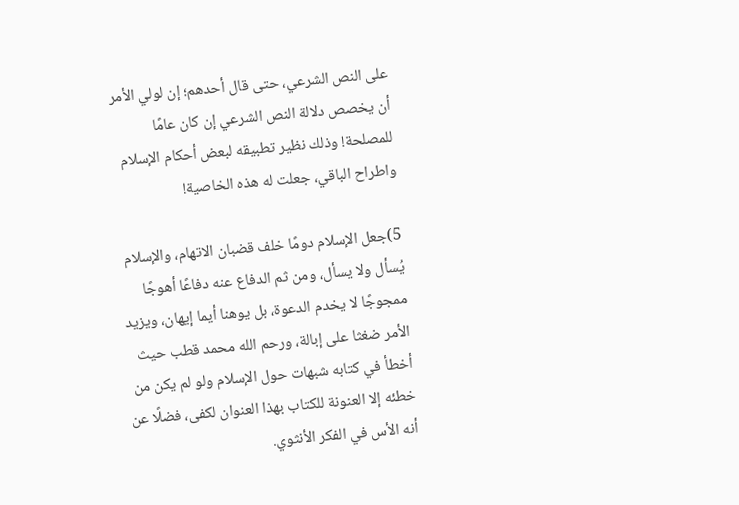على النص الشرعي، حتى قال أحدهم؛ إن لولي الأمر أن يخصص دلالة النص الشرعي إن كان عامًا للمصلحة! وذلك نظير تطبيقه لبعض أحكام الإسلام واطراح الباقي، جعلت له هذه الخاصية!

5)جعل الإسلام دومًا خلف قضبان الاتهام، والإسلام يُسأل ولا يسأل، ومن ثم الدفاع عنه دفاعًا أهوجًا ممجوجًا لا يخدم الدعوة، بل يوهنا أيما إيهان، ويزيد الأمر ضغثا على إبالة، ورحم الله محمد قطب حيث أخطأ في كتابه شبهات حول الإسلام ولو لم يكن من خطئه إلا العنونة للكتاب بهذا العنوان لكفى، فضلًا عن أنه الأس في الفكر الأنثوي.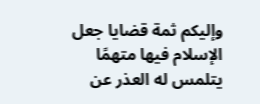وإليكم ثمة قضايا جعل الإسلام فيها متهمًا يتلمس له العذر عن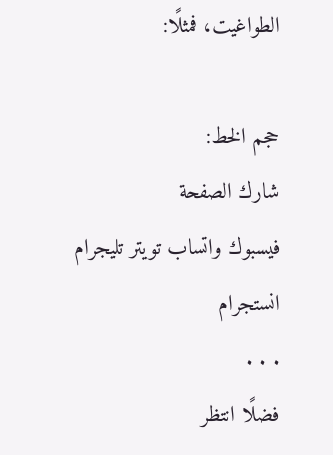الطواغيت، فمثلًا:

حجم الخط:
شارك الصفحة
فيسبوك واتساب تويتر تليجرام انستجرام
. . .
فضلًا انتظر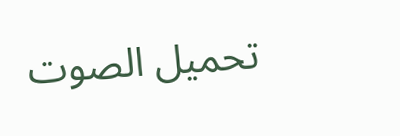تحميل الصوت